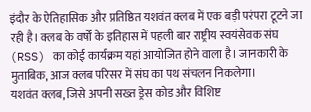इंदौर के ऐतिहासिक और प्रतिष्ठित यशवंत क्लब में एक बड़ी परंपरा टूटने जा रही है। क्लब के वर्षों के इतिहास में पहली बार राष्ट्रीय स्वयंसेवक संघ (RSS) का कोई कार्यक्रम यहां आयोजित होने वाला है। जानकारी के मुताबिक, आज क्लब परिसर में संघ का पथ संचलन निकलेगा।
यशवंत क्लब, जिसे अपनी सख्त ड्रेस कोड और विशिष्ट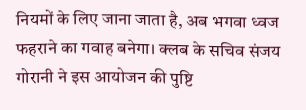नियमों के लिए जाना जाता है, अब भगवा ध्वज फहराने का गवाह बनेगा। क्लब के सचिव संजय गोरानी ने इस आयोजन की पुष्टि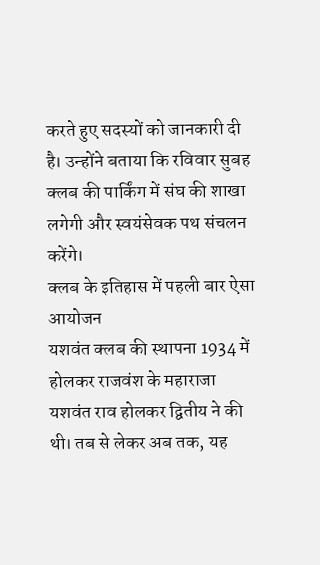करते हुए सदस्यों को जानकारी दी है। उन्होंने बताया कि रविवार सुबह क्लब की पार्किंग में संघ की शाखा लगेगी और स्वयंसेवक पथ संचलन करेंगे।
क्लब के इतिहास में पहली बार ऐसा आयोजन
यशवंत क्लब की स्थापना 1934 में होलकर राजवंश के महाराजा यशवंत राव होलकर द्वितीय ने की थी। तब से लेकर अब तक, यह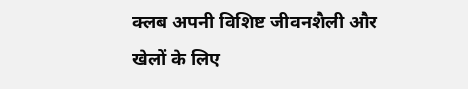क्लब अपनी विशिष्ट जीवनशैली और खेलों के लिए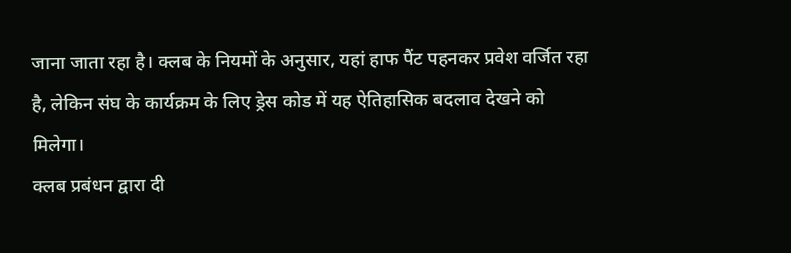जाना जाता रहा है। क्लब के नियमों के अनुसार, यहां हाफ पैंट पहनकर प्रवेश वर्जित रहा है, लेकिन संघ के कार्यक्रम के लिए ड्रेस कोड में यह ऐतिहासिक बदलाव देखने को मिलेगा।
क्लब प्रबंधन द्वारा दी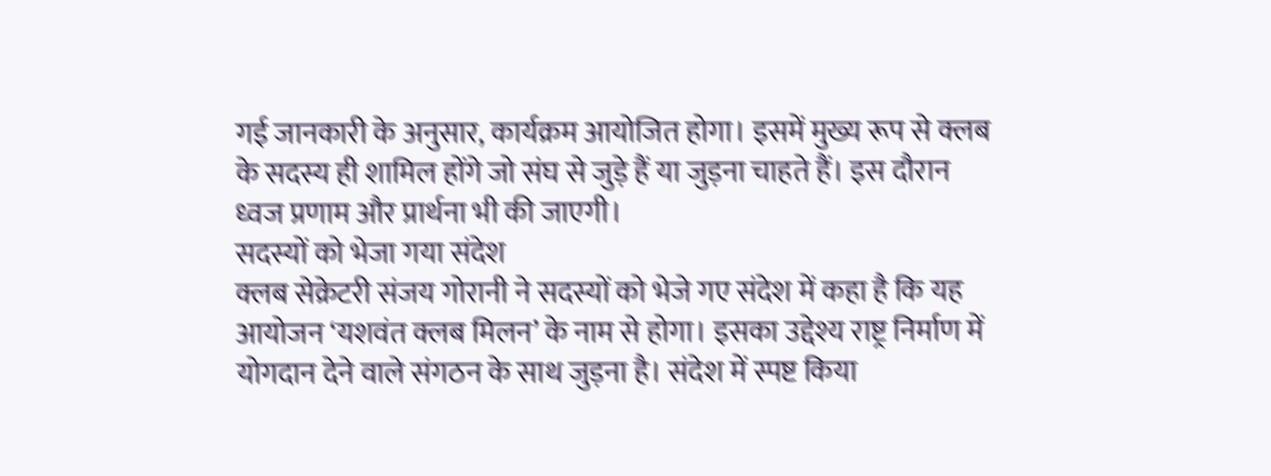गई जानकारी के अनुसार, कार्यक्रम आयोजित होगा। इसमें मुख्य रूप से क्लब के सदस्य ही शामिल होंगे जो संघ से जुड़े हैं या जुड़ना चाहते हैं। इस दौरान ध्वज प्रणाम और प्रार्थना भी की जाएगी।
सदस्यों को भेजा गया संदेश
क्लब सेक्रेटरी संजय गोरानी ने सदस्यों को भेजे गए संदेश में कहा है कि यह आयोजन ‘यशवंत क्लब मिलन’ के नाम से होगा। इसका उद्देश्य राष्ट्र निर्माण में योगदान देने वाले संगठन के साथ जुड़ना है। संदेश में स्पष्ट किया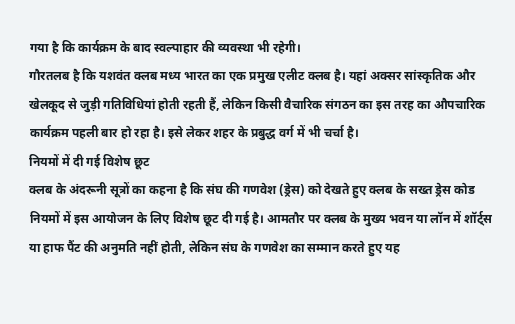गया है कि कार्यक्रम के बाद स्वल्पाहार की व्यवस्था भी रहेगी।
गौरतलब है कि यशवंत क्लब मध्य भारत का एक प्रमुख एलीट क्लब है। यहां अक्सर सांस्कृतिक और खेलकूद से जुड़ी गतिविधियां होती रहती हैं, लेकिन किसी वैचारिक संगठन का इस तरह का औपचारिक कार्यक्रम पहली बार हो रहा है। इसे लेकर शहर के प्रबुद्ध वर्ग में भी चर्चा है।
नियमों में दी गई विशेष छूट
क्लब के अंदरूनी सूत्रों का कहना है कि संघ की गणवेश (ड्रेस) को देखते हुए क्लब के सख्त ड्रेस कोड नियमों में इस आयोजन के लिए विशेष छूट दी गई है। आमतौर पर क्लब के मुख्य भवन या लॉन में शॉर्ट्स या हाफ पैंट की अनुमति नहीं होती, लेकिन संघ के गणवेश का सम्मान करते हुए यह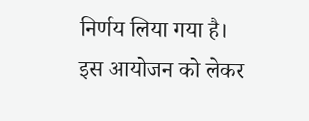निर्णय लिया गया है।
इस आयोजन को लेकर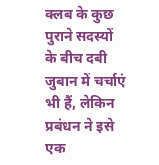क्लब के कुछ पुराने सदस्यों के बीच दबी जुबान में चर्चाएं भी हैं, लेकिन प्रबंधन ने इसे एक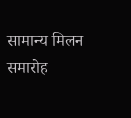सामान्य मिलन समारोह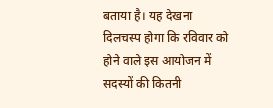बताया है। यह देखना दिलचस्प होगा कि रविवार को होने वाले इस आयोजन में सदस्यों की कितनी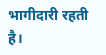भागीदारी रहती है।